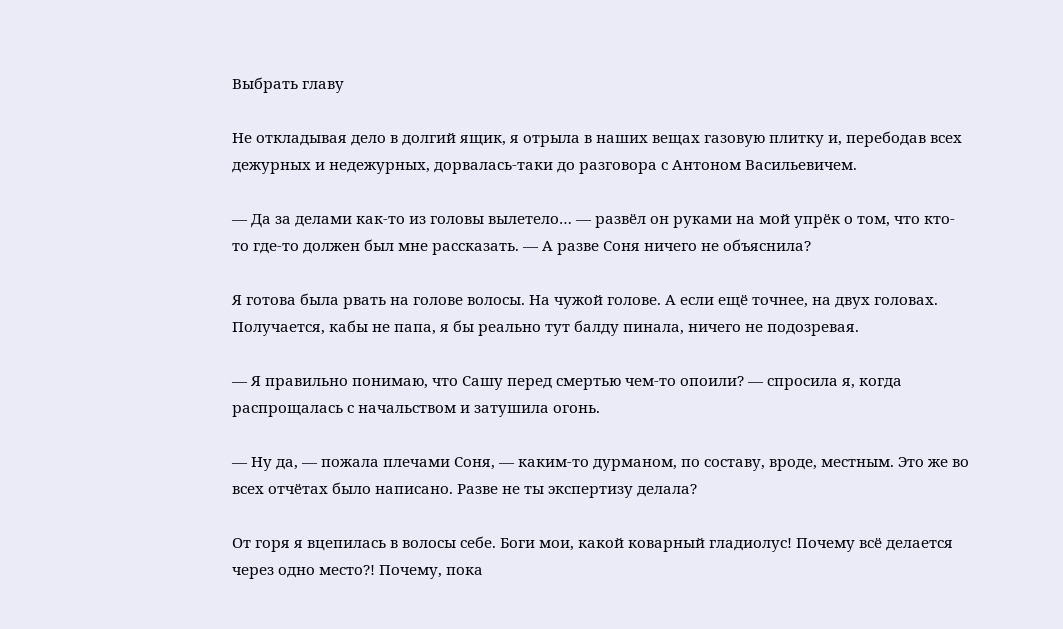Выбрать главу

Не откладывая дело в долгий ящик, я отрыла в наших вещах газовую плитку и, перебодав всех дежурных и недежурных, дорвалась-таки до разговора с Антоном Васильевичем.

— Да за делами как-то из головы вылетело… — развёл он руками на мой упрёк о том, что кто-то где-то должен был мне рассказать. — А разве Соня ничего не объяснила?

Я готова была рвать на голове волосы. На чужой голове. А если ещё точнее, на двух головах. Получается, кабы не папа, я бы реально тут балду пинала, ничего не подозревая.

— Я правильно понимаю, что Сашу перед смертью чем-то опоили? — спросила я, когда распрощалась с начальством и затушила огонь.

— Ну да, — пожала плечами Соня, — каким-то дурманом, по составу, вроде, местным. Это же во всех отчётах было написано. Разве не ты экспертизу делала?

От горя я вцепилась в волосы себе. Боги мои, какой коварный гладиолус! Почему всё делается через одно место?! Почему, пока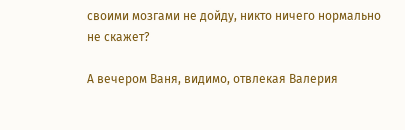своими мозгами не дойду, никто ничего нормально не скажет?

А вечером Ваня, видимо, отвлекая Валерия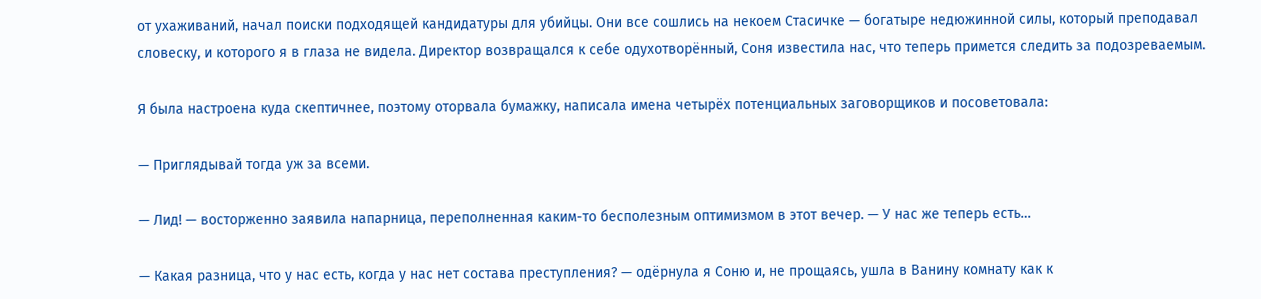от ухаживаний, начал поиски подходящей кандидатуры для убийцы. Они все сошлись на некоем Стасичке — богатыре недюжинной силы, который преподавал словеску, и которого я в глаза не видела. Директор возвращался к себе одухотворённый, Соня известила нас, что теперь примется следить за подозреваемым.

Я была настроена куда скептичнее, поэтому оторвала бумажку, написала имена четырёх потенциальных заговорщиков и посоветовала:

— Приглядывай тогда уж за всеми.

— Лид! — восторженно заявила напарница, переполненная каким-то бесполезным оптимизмом в этот вечер. — У нас же теперь есть…

— Какая разница, что у нас есть, когда у нас нет состава преступления? — одёрнула я Соню и, не прощаясь, ушла в Ванину комнату как к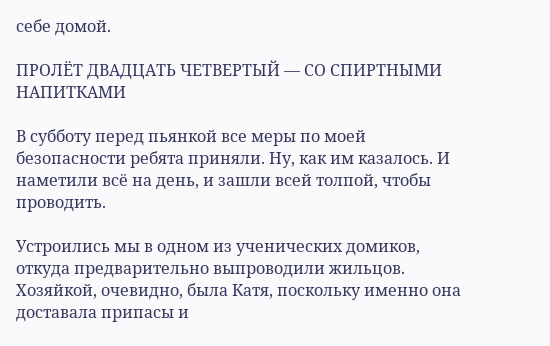себе домой.

ПРОЛЁТ ДВАДЦАТЬ ЧЕТВЕРТЫЙ — СО СПИРТНЫМИ НАПИТКАМИ

В субботу перед пьянкой все меры по моей безопасности ребята приняли. Ну, как им казалось. И наметили всё на день, и зашли всей толпой, чтобы проводить.

Устроились мы в одном из ученических домиков, откуда предварительно выпроводили жильцов. Хозяйкой, очевидно, была Катя, поскольку именно она доставала припасы и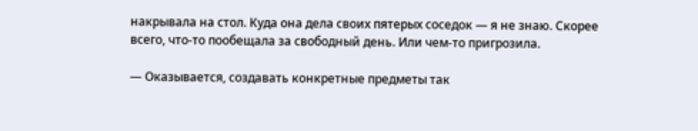накрывала на стол. Куда она дела своих пятерых соседок — я не знаю. Скорее всего, что-то пообещала за свободный день. Или чем-то пригрозила.

— Оказывается, создавать конкретные предметы так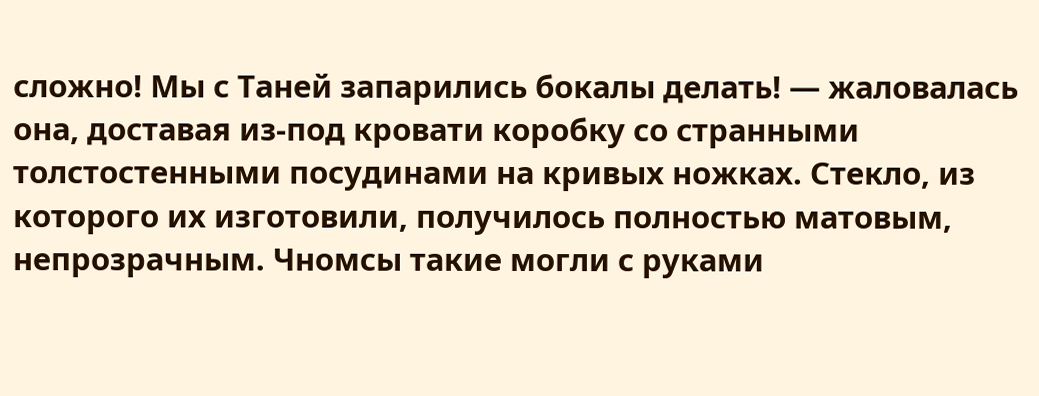сложно! Мы с Таней запарились бокалы делать! — жаловалась она, доставая из-под кровати коробку со странными толстостенными посудинами на кривых ножках. Стекло, из которого их изготовили, получилось полностью матовым, непрозрачным. Чномсы такие могли с руками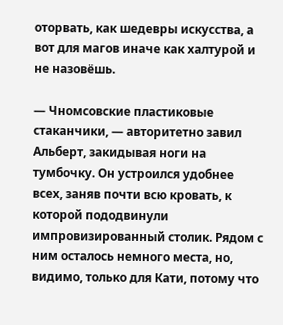оторвать, как шедевры искусства, а вот для магов иначе как халтурой и не назовёшь.

— Чномсовские пластиковые стаканчики, — авторитетно завил Альберт, закидывая ноги на тумбочку. Он устроился удобнее всех, заняв почти всю кровать, к которой пододвинули импровизированный столик. Рядом с ним осталось немного места, но, видимо, только для Кати, потому что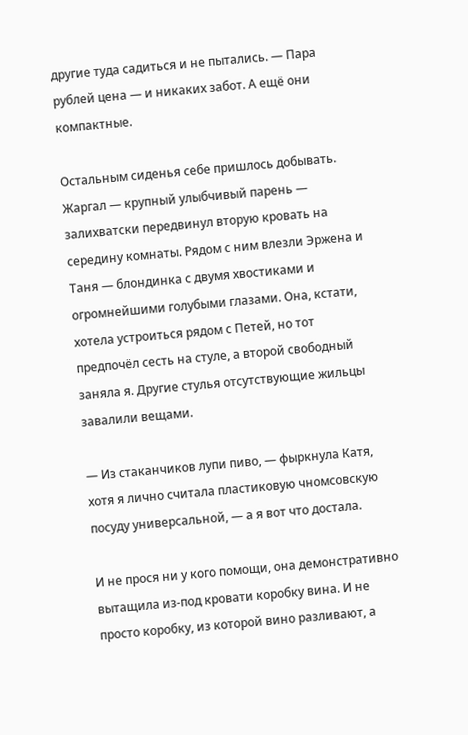другие туда садиться и не пытались. — Пара рублей цена — и никаких забот. А ещё они компактные.

Остальным сиденья себе пришлось добывать. Жаргал — крупный улыбчивый парень — залихватски передвинул вторую кровать на середину комнаты. Рядом с ним влезли Эржена и Таня — блондинка с двумя хвостиками и огромнейшими голубыми глазами. Она, кстати, хотела устроиться рядом с Петей, но тот предпочёл сесть на стуле, а второй свободный заняла я. Другие стулья отсутствующие жильцы завалили вещами.

— Из стаканчиков лупи пиво, — фыркнула Катя, хотя я лично считала пластиковую чномсовскую посуду универсальной, — а я вот что достала.

И не прося ни у кого помощи, она демонстративно вытащила из-под кровати коробку вина. И не просто коробку, из которой вино разливают, а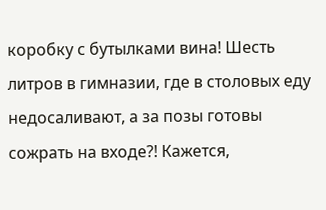коробку с бутылками вина! Шесть литров в гимназии, где в столовых еду недосаливают, а за позы готовы сожрать на входе?! Кажется,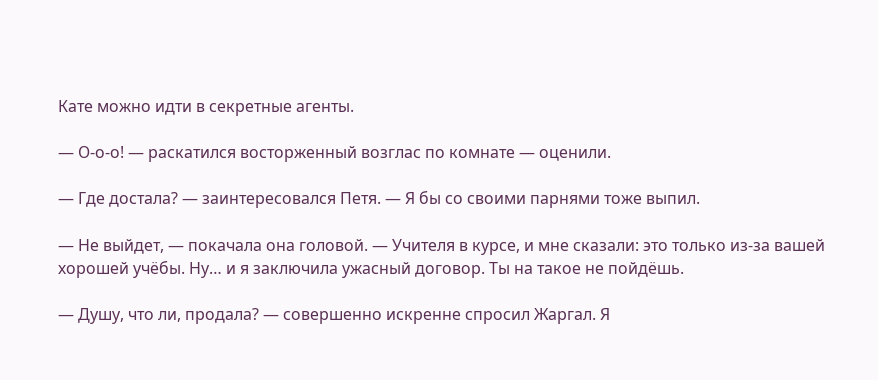Кате можно идти в секретные агенты.

— О-о-о! — раскатился восторженный возглас по комнате — оценили.

— Где достала? — заинтересовался Петя. — Я бы со своими парнями тоже выпил.

— Не выйдет, — покачала она головой. — Учителя в курсе, и мне сказали: это только из-за вашей хорошей учёбы. Ну… и я заключила ужасный договор. Ты на такое не пойдёшь.

— Душу, что ли, продала? — совершенно искренне спросил Жаргал. Я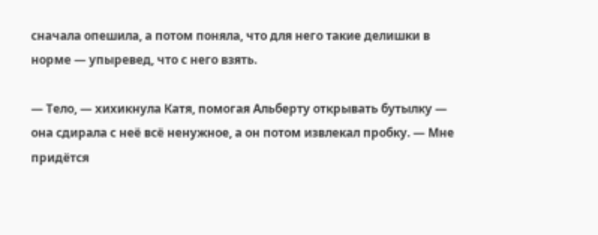сначала опешила, а потом поняла, что для него такие делишки в норме — упыревед, что с него взять.

— Тело, — хихикнула Катя, помогая Альберту открывать бутылку — она сдирала с неё всё ненужное, а он потом извлекал пробку. — Мне придётся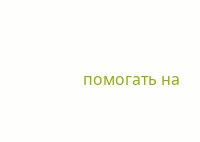помогать на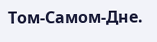Том-Самом-Дне.